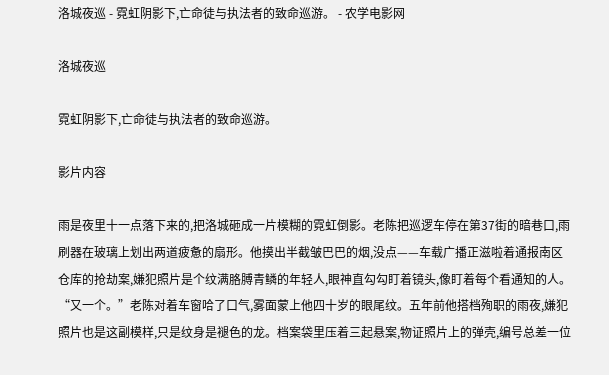洛城夜巡 - 霓虹阴影下,亡命徒与执法者的致命巡游。 - 农学电影网

洛城夜巡

霓虹阴影下,亡命徒与执法者的致命巡游。

影片内容

雨是夜里十一点落下来的,把洛城砸成一片模糊的霓虹倒影。老陈把巡逻车停在第37街的暗巷口,雨刷器在玻璃上划出两道疲惫的扇形。他摸出半截皱巴巴的烟,没点——车载广播正滋啦着通报南区仓库的抢劫案,嫌犯照片是个纹满胳膊青鳞的年轻人,眼神直勾勾盯着镜头,像盯着每个看通知的人。 “又一个。”老陈对着车窗哈了口气,雾面蒙上他四十岁的眼尾纹。五年前他搭档殉职的雨夜,嫌犯照片也是这副模样,只是纹身是褪色的龙。档案袋里压着三起悬案,物证照片上的弹壳,编号总差一位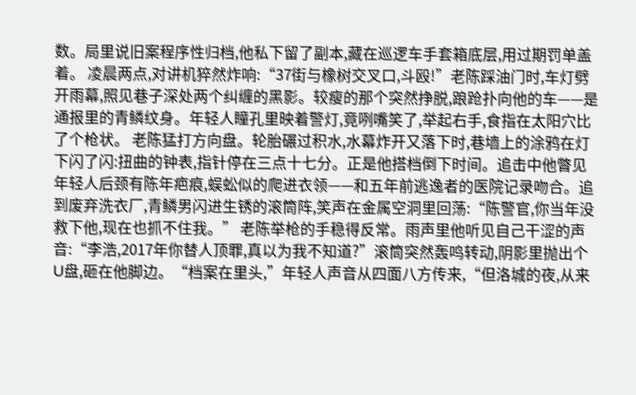数。局里说旧案程序性归档,他私下留了副本,藏在巡逻车手套箱底层,用过期罚单盖着。 凌晨两点,对讲机猝然炸响:“37街与橡树交叉口,斗殴!”老陈踩油门时,车灯劈开雨幕,照见巷子深处两个纠缠的黑影。较瘦的那个突然挣脱,踉跄扑向他的车——是通报里的青鳞纹身。年轻人瞳孔里映着警灯,竟咧嘴笑了,举起右手,食指在太阳穴比了个枪状。 老陈猛打方向盘。轮胎碾过积水,水幕炸开又落下时,巷墙上的涂鸦在灯下闪了闪:扭曲的钟表,指针停在三点十七分。正是他搭档倒下时间。追击中他瞥见年轻人后颈有陈年疤痕,蜈蚣似的爬进衣领——和五年前逃逸者的医院记录吻合。追到废弃洗衣厂,青鳞男闪进生锈的滚筒阵,笑声在金属空洞里回荡:“陈警官,你当年没救下他,现在也抓不住我。” 老陈举枪的手稳得反常。雨声里他听见自己干涩的声音:“李浩,2017年你替人顶罪,真以为我不知道?”滚筒突然轰鸣转动,阴影里抛出个U盘,砸在他脚边。“档案在里头,”年轻人声音从四面八方传来,“但洛城的夜,从来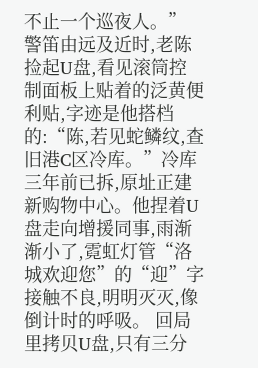不止一个巡夜人。” 警笛由远及近时,老陈捡起U盘,看见滚筒控制面板上贴着的泛黄便利贴,字迹是他搭档的:“陈,若见蛇鳞纹,查旧港C区冷库。”冷库三年前已拆,原址正建新购物中心。他捏着U盘走向增援同事,雨渐渐小了,霓虹灯管“洛城欢迎您”的“迎”字接触不良,明明灭灭,像倒计时的呼吸。 回局里拷贝U盘,只有三分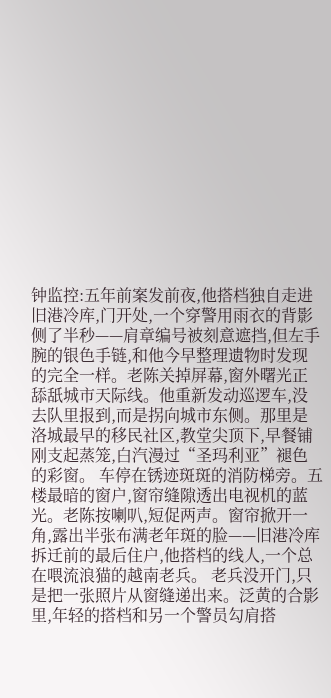钟监控:五年前案发前夜,他搭档独自走进旧港冷库,门开处,一个穿警用雨衣的背影侧了半秒——肩章编号被刻意遮挡,但左手腕的银色手链,和他今早整理遗物时发现的完全一样。老陈关掉屏幕,窗外曙光正舔舐城市天际线。他重新发动巡逻车,没去队里报到,而是拐向城市东侧。那里是洛城最早的移民社区,教堂尖顶下,早餐铺刚支起蒸笼,白汽漫过“圣玛利亚”褪色的彩窗。 车停在锈迹斑斑的消防梯旁。五楼最暗的窗户,窗帘缝隙透出电视机的蓝光。老陈按喇叭,短促两声。窗帘掀开一角,露出半张布满老年斑的脸——旧港冷库拆迁前的最后住户,他搭档的线人,一个总在喂流浪猫的越南老兵。 老兵没开门,只是把一张照片从窗缝递出来。泛黄的合影里,年轻的搭档和另一个警员勾肩搭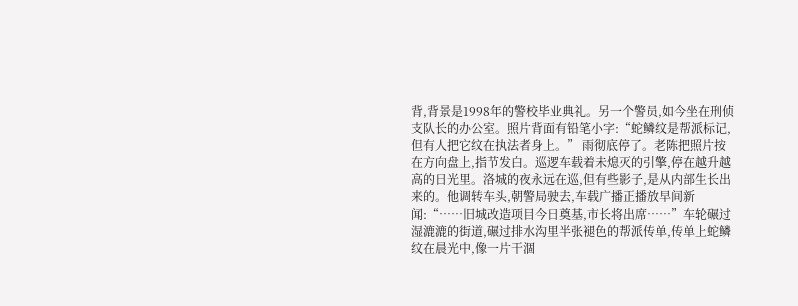背,背景是1998年的警校毕业典礼。另一个警员,如今坐在刑侦支队长的办公室。照片背面有铅笔小字:“蛇鳞纹是帮派标记,但有人把它纹在执法者身上。” 雨彻底停了。老陈把照片按在方向盘上,指节发白。巡逻车载着未熄灭的引擎,停在越升越高的日光里。洛城的夜永远在巡,但有些影子,是从内部生长出来的。他调转车头,朝警局驶去,车载广播正播放早间新闻:“……旧城改造项目今日奠基,市长将出席……”车轮碾过湿漉漉的街道,碾过排水沟里半张褪色的帮派传单,传单上蛇鳞纹在晨光中,像一片干涸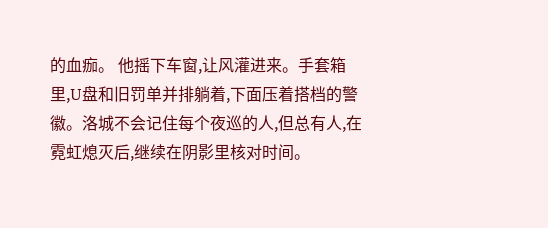的血痂。 他摇下车窗,让风灌进来。手套箱里,U盘和旧罚单并排躺着,下面压着搭档的警徽。洛城不会记住每个夜巡的人,但总有人,在霓虹熄灭后,继续在阴影里核对时间。